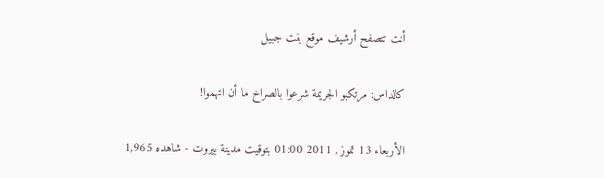أنت تتصفح أرشيف موقع بنت جبيل

كالداس: مرتكبو الجريمة شرعوا بالصراخ ما أن اتهموا!

الأربعاء 13 تموز , 2011 01:00 بتوقيت مدينة بيروت - شاهده 1,965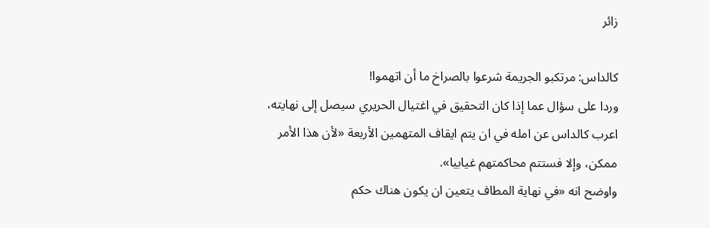زائر

كالداس: مرتكبو الجريمة شرعوا بالصراخ ما أن اتهموا!
وردا على سؤال عما إذا كان التحقيق في اغتيال الحريري سيصل إلى نهايته، اعرب كالداس عن امله في ان يتم ايقاف المتهمين الأربعة «لأن هذا الأمر ممكن، وإلا فستتم محاكمتهم غيابيا».
واوضح انه «في نهاية المطاف يتعين ان يكون هناك حكم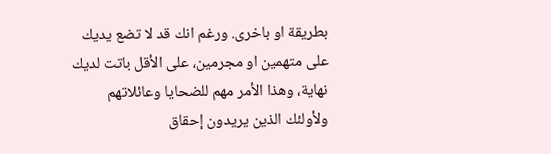بطريقة او باخرى. ورغم انك قد لا تضع يديك على متهمين او مجرمين، على الأقل باتت لديك نهاية، وهذا الأمر مهم للضحايا وعائلاتهم ولأولئك الذين يريدون إحقاق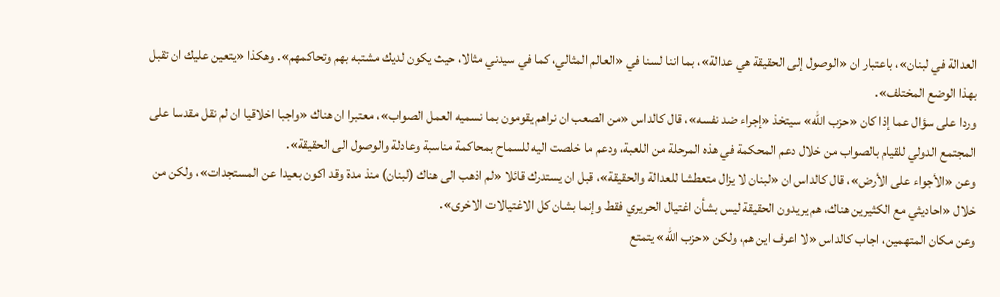العدالة في لبنان»، باعتبار ان «الوصول إلى الحقيقة هي عدالة»، بما اننا لسنا في «العالم المثالي، كما في سيدني مثالا، حيث يكون لديك مشتبه بهم وتحاكمهم». وهكذا «يتعين عليك ان تقبل بهذا الوضع المختلف».
وردا على سؤال عما إذا كان «حزب الله» سيتخذ «إجراء ضد نفسه»، قال كالداس «من الصعب ان نراهم يقومون بما نسميه العمل الصواب»، معتبرا ان هناك «واجبا اخلاقيا ان لم نقل مقدسا على المجتمع الدولي للقيام بالصواب من خلال دعم المحكمة في هذه المرحلة من اللعبة، ودعم ما خلصت اليه للسماح بمحاكمة مناسبة وعادلة والوصول الى الحقيقة».
وعن «الأجواء على الأرض»، قال كالداس ان «لبنان لا يزال متعطشا للعدالة والحقيقة»، قبل ان يستدرك قائلا «لم اذهب الى هناك (لبنان) منذ مدة وقد اكون بعيدا عن المستجدات»، ولكن من خلال «احاديثي مع الكثيرين هناك، هم يريدون الحقيقة ليس بشأن اغتيال الحريري فقط وإنما بشان كل الاغتيالات الاخرى».
وعن مكان المتهمين، اجاب كالداس «لا اعرف اين هم، ولكن «حزب الله» يتمتع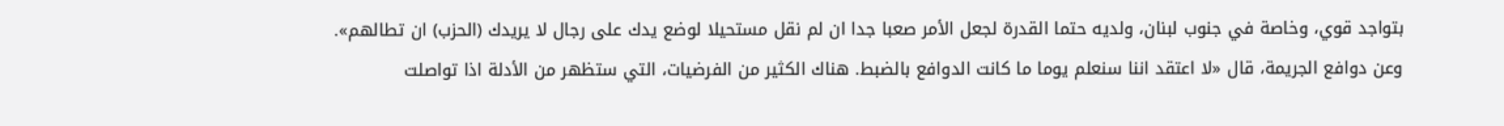بتواجد قوي، وخاصة في جنوب لبنان، ولديه حتما القدرة لجعل الأمر صعبا جدا ان لم نقل مستحيلا لوضع يدك على رجال لا يريدك (الحزب) ان تطالهم».
وعن دوافع الجريمة، قال «لا اعتقد اننا سنعلم يوما ما كانت الدوافع بالضبط. هناك الكثير من الفرضيات، التي ستظهر من الأدلة اذا تواصلت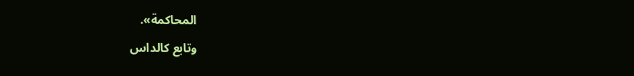المحاكمة».
وتابع كالداس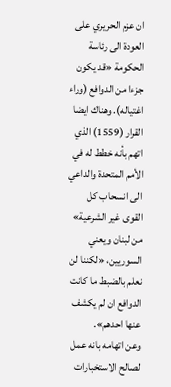ان عزم الحريري على العودة الى رئاسة الحكومة «قد يكون جزءا من الدوافع (وراء اغتياله). وهناك ايضا القرار (1559) الذي اتهم بأنه خطط له في الأمم المتحدة والداعي الى انسحاب كل القوى غير الشرعية» من لبنان ويعني السوريين، «لكننا لن نعلم بالضبط ما كانت الدوافع ان لم يكشف عنها احدهم».
وعن اتهامه بانه عمل لصالح الاستخبارات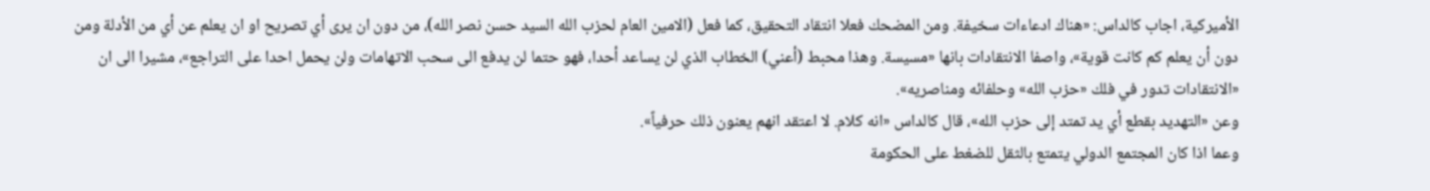الأميركية، اجاب كالداس: «هناك ادعاءات سخيفة. ومن المضحك فعلا انتقاد التحقيق، كما فعل (الامين العام لحزب الله السيد حسن نصر الله)، من دون ان يرى أي تصريح او ان يعلم عن أي من الأدلة ومن دون أن يعلم كم كانت قوية»، واصفا الانتقادات بانها «مسيسة. وهذا محبط (أعني) الخطاب الذي لن يساعد أحدا، فهو حتما لن يدفع الى سحب الاتهامات ولن يحمل احدا على التراجع»، مشيرا الى ان «الانتقادات تدور في فلك «حزب الله» وحلفائه ومناصريه».
وعن «التهديد بقطع أي يد تمتد إلى حزب الله»، قال كالداس «انه كلام. لا اعتقد انهم يعنون ذلك حرفياً».
وعما اذا كان المجتمع الدولي يتمتع بالثقل للضغط على الحكومة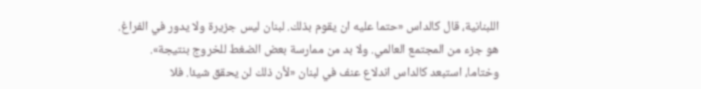اللبنانية، قال كالداس «حتما عليه ان يقوم بذلك. لبنان ليس جزيرة ولا يدور في الفراغ. هو جزء من المجتمع العالمي. ولا بد من ممارسة بعض الضغط للخروج بنتيجة».
وختاما، استبعد كالداس اندلاع عنف في لبنان «لأن ذلك لن يحقق شيئا. فلا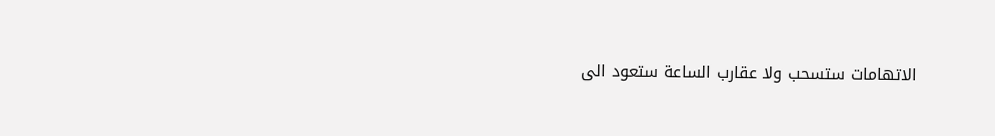الاتهامات ستسحب ولا عقارب الساعة ستعود الى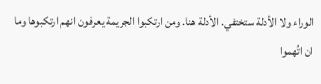الوراء ولا الأدلة ستختفي. الأدلة هنا. ومن ارتكبوا الجريمة يعرفون انهم ارتكبوها وما ان اتُهموا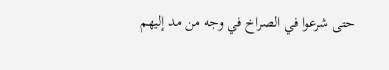حتى شرعوا في الصراخ في وجه من مد إليهم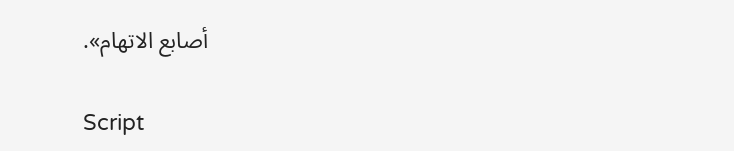أصابع الاتهام».

Script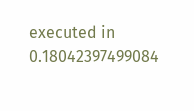executed in 0.18042397499084